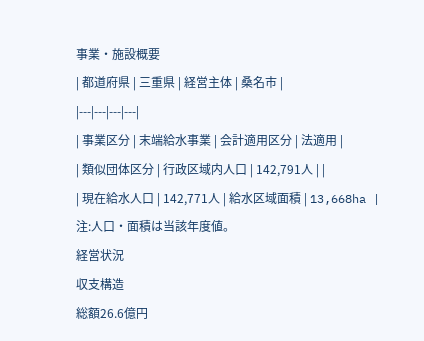事業・施設概要
| 都道府県 | 三重県 | 経営主体 | 桑名市 |
|---|---|---|---|
| 事業区分 | 末端給水事業 | 会計適用区分 | 法適用 |
| 類似団体区分 | 行政区域内人口 | 142,791人 | |
| 現在給水人口 | 142,771人 | 給水区域面積 | 13,668ha |
注:人口・面積は当該年度値。
経営状況
収支構造
総額26.6億円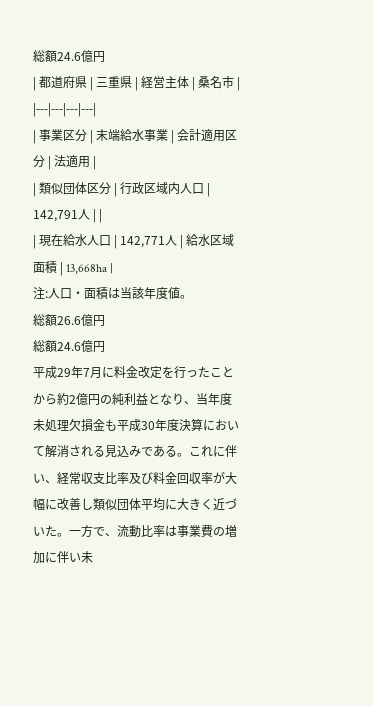総額24.6億円
| 都道府県 | 三重県 | 経営主体 | 桑名市 |
|---|---|---|---|
| 事業区分 | 末端給水事業 | 会計適用区分 | 法適用 |
| 類似団体区分 | 行政区域内人口 | 142,791人 | |
| 現在給水人口 | 142,771人 | 給水区域面積 | 13,668ha |
注:人口・面積は当該年度値。
総額26.6億円
総額24.6億円
平成29年7月に料金改定を行ったことから約2億円の純利益となり、当年度未処理欠損金も平成30年度決算において解消される見込みである。これに伴い、経常収支比率及び料金回収率が大幅に改善し類似団体平均に大きく近づいた。一方で、流動比率は事業費の増加に伴い未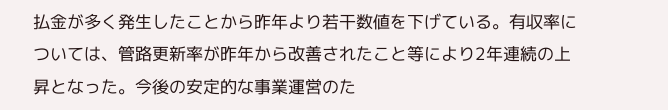払金が多く発生したことから昨年より若干数値を下げている。有収率については、管路更新率が昨年から改善されたこと等により2年連続の上昇となった。今後の安定的な事業運営のた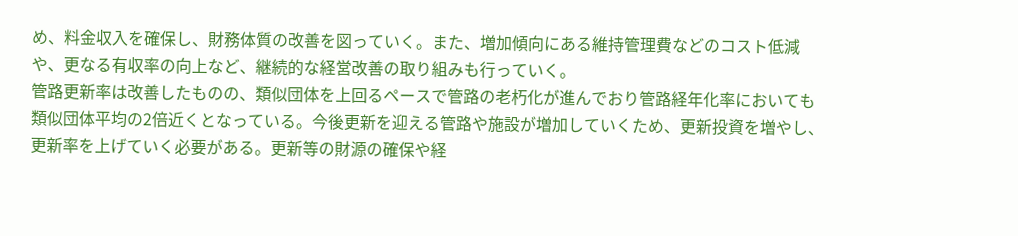め、料金収入を確保し、財務体質の改善を図っていく。また、増加傾向にある維持管理費などのコスト低減や、更なる有収率の向上など、継続的な経営改善の取り組みも行っていく。
管路更新率は改善したものの、類似団体を上回るペースで管路の老朽化が進んでおり管路経年化率においても類似団体平均の2倍近くとなっている。今後更新を迎える管路や施設が増加していくため、更新投資を増やし、更新率を上げていく必要がある。更新等の財源の確保や経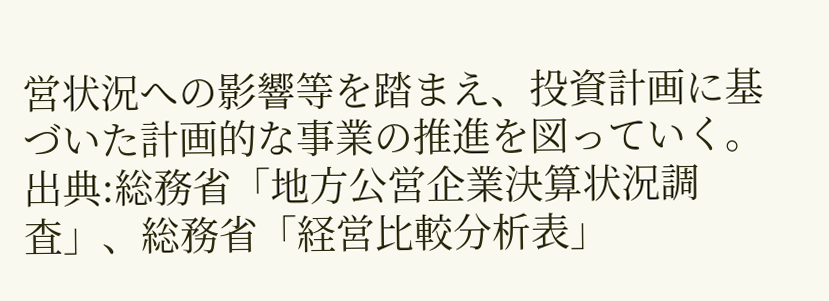営状況への影響等を踏まえ、投資計画に基づいた計画的な事業の推進を図っていく。
出典:総務省「地方公営企業決算状況調査」、総務省「経営比較分析表」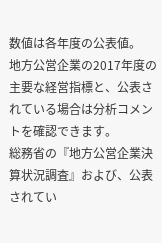数値は各年度の公表値。
地方公営企業の2017年度の主要な経営指標と、公表されている場合は分析コメントを確認できます。
総務省の『地方公営企業決算状況調査』および、公表されてい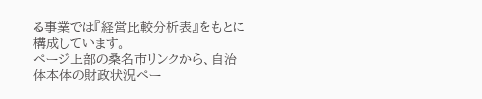る事業では『経営比較分析表』をもとに構成しています。
ページ上部の桑名市リンクから、自治体本体の財政状況ペー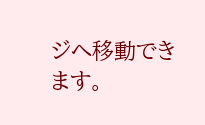ジへ移動できます。